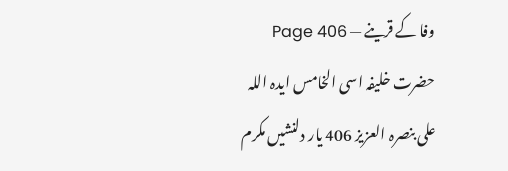وفا کے قرینے — Page 406
حضرت خلیفہ اسی الخامس ایدہ اللہ علی بنصرہ العزیز 406 یار دلنشیں مکرم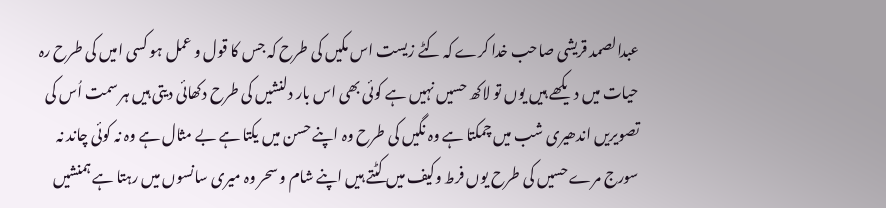عبدالصمد قریشی صاحب خدا کرے کہ کٹے زیست اس مکیں کی طرح کہ جس کا قول و عمل ہو کسی امیں کی طرح رہ حیات میں دیکھے ہیں یوں تو لاکھ حسیں نہیں ہے کوئی بھی اس بار دلنشیں کی طرح دکھائی دیتی ہیں ہر سمت اُس کی تصویریں اندھیری شب میں چمکتا ہے وہ نگیں کی طرح وہ اپنے حسن میں یکتا ہے بے مثال ہے وہ نہ کوئی چاند نہ سورج مرے حسیں کی طرح یوں فرط وکیف میں کٹتے ہیں اپنے شام و سحر وہ میری سانسوں میں رہتا ہے ہمنشیں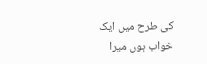کی طرح میں ایک خواب ہوں میرا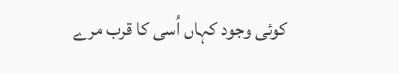کوئی وجود کہاں اُسی کا قرب مرے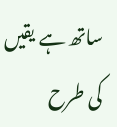ساتھ ہے یقیں کی طرح